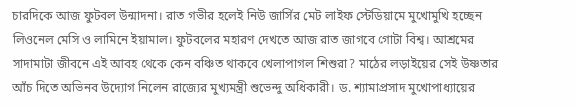চারদিকে আজ ফুটবল উন্মাদনা। রাত গভীর হলেই নিউ জার্সির মেট লাইফ স্টেডিয়ামে মুখোমুখি হচ্ছেন লিওনেল মেসি ও লামিনে ইয়ামাল। ফুটবলের মহারণ দেখতে আজ রাত জাগবে গোটা বিশ্ব। আশ্রমের সাদামাটা জীবনে এই আবহ থেকে কেন বঞ্চিত থাকবে খেলাপাগল শিশুরা? মাঠের লড়াইয়ের সেই উষ্ণতার আঁচ দিতে অভিনব উদ্যোগ নিলেন রাজ্যের মুখ্যমন্ত্রী শুভেন্দু অধিকারী। ড. শ্যামাপ্রসাদ মুখোপাধ্যায়ের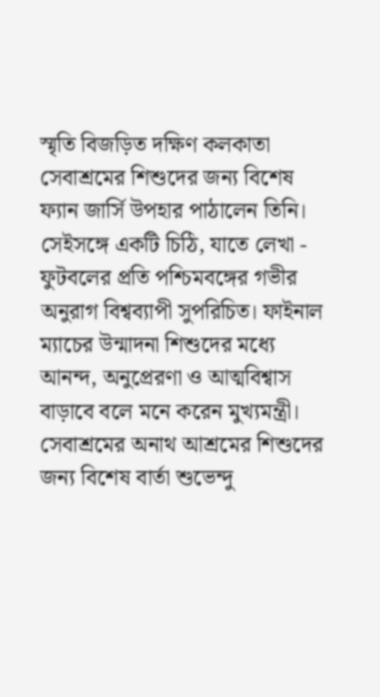স্মৃতি বিজড়িত দক্ষিণ কলকাতা সেবাশ্রমের শিশুদের জন্য বিশেষ ফ্যান জার্সি উপহার পাঠালেন তিনি। সেইসঙ্গে একটি চিঠি, যাতে লেখা - ফুটবলের প্রতি পশ্চিমবঙ্গের গভীর অনুরাগ বিশ্বব্যাপী সুপরিচিত। ফাইনাল ম্যাচের উন্মাদনা শিশুদের মধ্যে আনন্দ, অনুপ্রেরণা ও আত্মবিশ্বাস বাড়াবে বলে মনে করেন মুখ্যমন্ত্রী।
সেবাশ্রমের অনাথ আশ্রমের শিশুদের জন্য বিশেষ বার্তা শুভেন্দু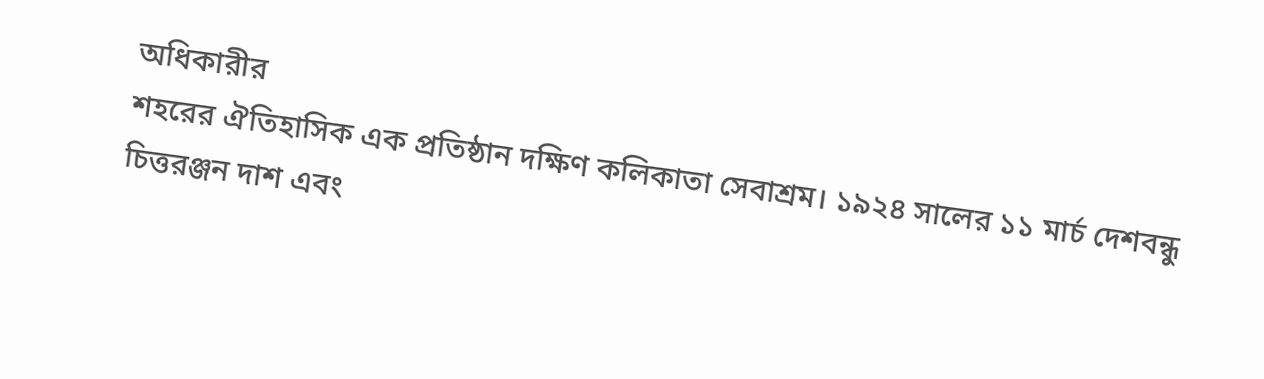অধিকারীর
শহরের ঐতিহাসিক এক প্রতিষ্ঠান দক্ষিণ কলিকাতা সেবাশ্রম। ১৯২৪ সালের ১১ মার্চ দেশবন্ধু চিত্তরঞ্জন দাশ এবং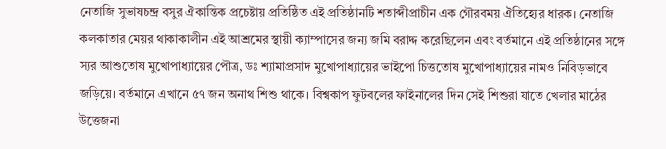নেতাজি সুভাষচন্দ্র বসুর ঐকান্তিক প্রচেষ্টায় প্রতিষ্ঠিত এই প্রতিষ্ঠানটি শতাব্দীপ্রাচীন এক গৌরবময় ঐতিহ্যের ধারক। নেতাজি কলকাতার মেয়র থাকাকালীন এই আশ্রমের স্থায়ী ক্যাম্পাসের জন্য জমি বরাদ্দ করেছিলেন এবং বর্তমানে এই প্রতিষ্ঠানের সঙ্গে স্যর আশুতোষ মুখোপাধ্যায়ের পৌত্র, ডঃ শ্যামাপ্রসাদ মুখোপাধ্যায়ের ভাইপো চিত্ততোষ মুখোপাধ্যায়ের নামও নিবিড়ভাবে জড়িয়ে। বর্তমানে এখানে ৫৭ জন অনাথ শিশু থাকে। বিশ্বকাপ ফুটবলের ফাইনালের দিন সেই শিশুরা যাতে খেলার মাঠের উত্তেজনা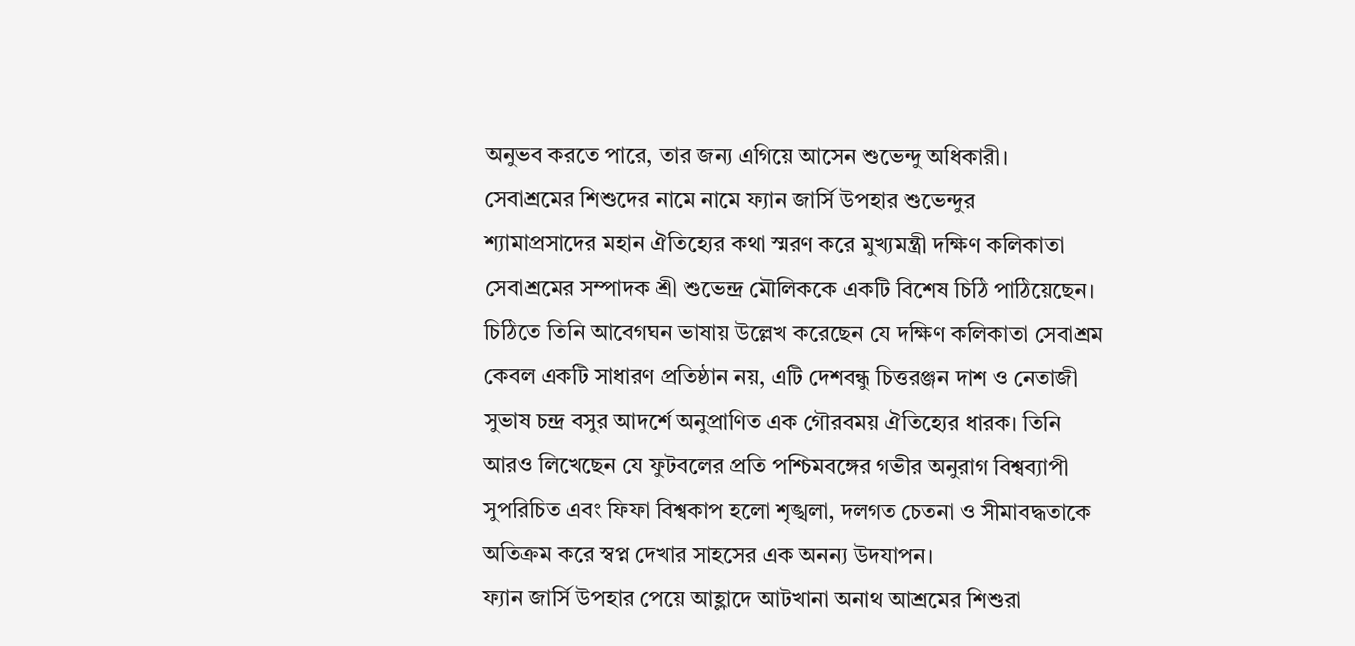অনুভব করতে পারে, তার জন্য এগিয়ে আসেন শুভেন্দু অধিকারী।
সেবাশ্রমের শিশুদের নামে নামে ফ্যান জার্সি উপহার শুভেন্দুর
শ্যামাপ্রসাদের মহান ঐতিহ্যের কথা স্মরণ করে মুখ্যমন্ত্রী দক্ষিণ কলিকাতা সেবাশ্রমের সম্পাদক শ্রী শুভেন্দ্র মৌলিককে একটি বিশেষ চিঠি পাঠিয়েছেন। চিঠিতে তিনি আবেগঘন ভাষায় উল্লেখ করেছেন যে দক্ষিণ কলিকাতা সেবাশ্রম কেবল একটি সাধারণ প্রতিষ্ঠান নয়, এটি দেশবন্ধু চিত্তরঞ্জন দাশ ও নেতাজী সুভাষ চন্দ্র বসুর আদর্শে অনুপ্রাণিত এক গৌরবময় ঐতিহ্যের ধারক। তিনি আরও লিখেছেন যে ফুটবলের প্রতি পশ্চিমবঙ্গের গভীর অনুরাগ বিশ্বব্যাপী সুপরিচিত এবং ফিফা বিশ্বকাপ হলো শৃঙ্খলা, দলগত চেতনা ও সীমাবদ্ধতাকে অতিক্রম করে স্বপ্ন দেখার সাহসের এক অনন্য উদযাপন।
ফ্যান জার্সি উপহার পেয়ে আহ্লাদে আটখানা অনাথ আশ্রমের শিশুরা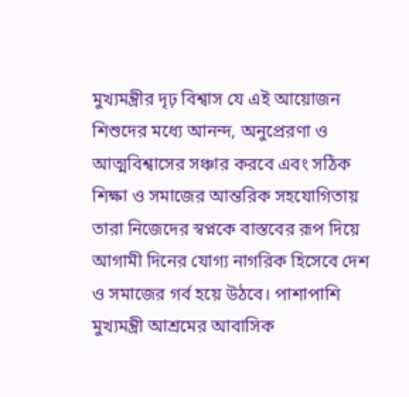মুখ্যমন্ত্রীর দৃঢ় বিশ্বাস যে এই আয়োজন শিশুদের মধ্যে আনন্দ, অনুপ্রেরণা ও আত্মবিশ্বাসের সঞ্চার করবে এবং সঠিক শিক্ষা ও সমাজের আন্তরিক সহযোগিতায় তারা নিজেদের স্বপ্নকে বাস্তবের রূপ দিয়ে আগামী দিনের যোগ্য নাগরিক হিসেবে দেশ ও সমাজের গর্ব হয়ে উঠবে। পাশাপাশি মুখ্যমন্ত্রী আশ্রমের আবাসিক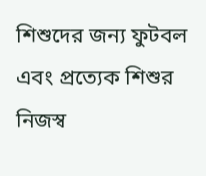শিশুদের জন্য ফুটবল এবং প্রত্যেক শিশুর নিজস্ব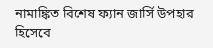নামাঙ্কিত বিশেষ ফ্যান জার্সি উপহার হিসেবে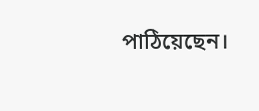পাঠিয়েছেন।